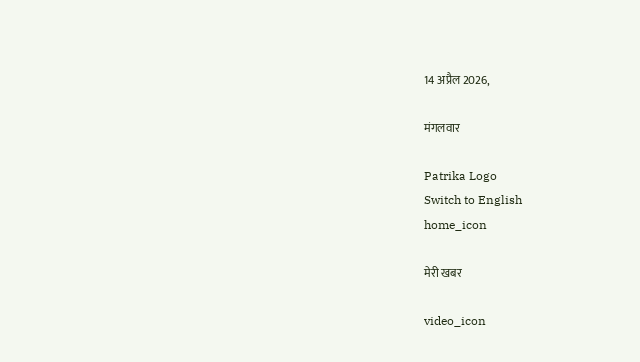14 अप्रैल 2026,

मंगलवार

Patrika Logo
Switch to English
home_icon

मेरी खबर

video_icon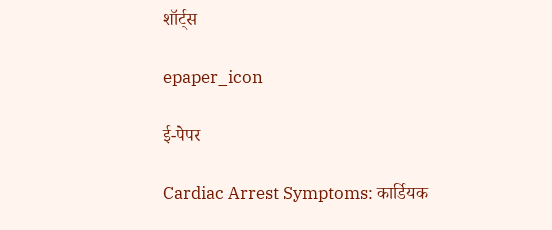शॉर्ट्स

epaper_icon

ई-पेपर

Cardiac Arrest Symptoms: कार्डियक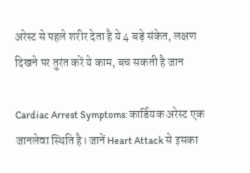अरेस्ट से पहले शरीर देता है ये 4 बड़े संकेत, लक्षण दिखने पर तुरंत करें ये काम, बच सकती है जान

Cardiac Arrest Symptoms: कार्डियक अरेस्ट एक जानलेवा स्थिति है। जानें Heart Attack से इसका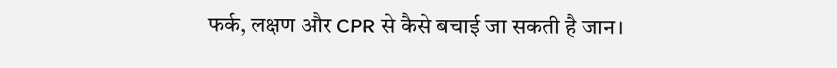फर्क, लक्षण और CPR से कैसे बचाई जा सकती है जान।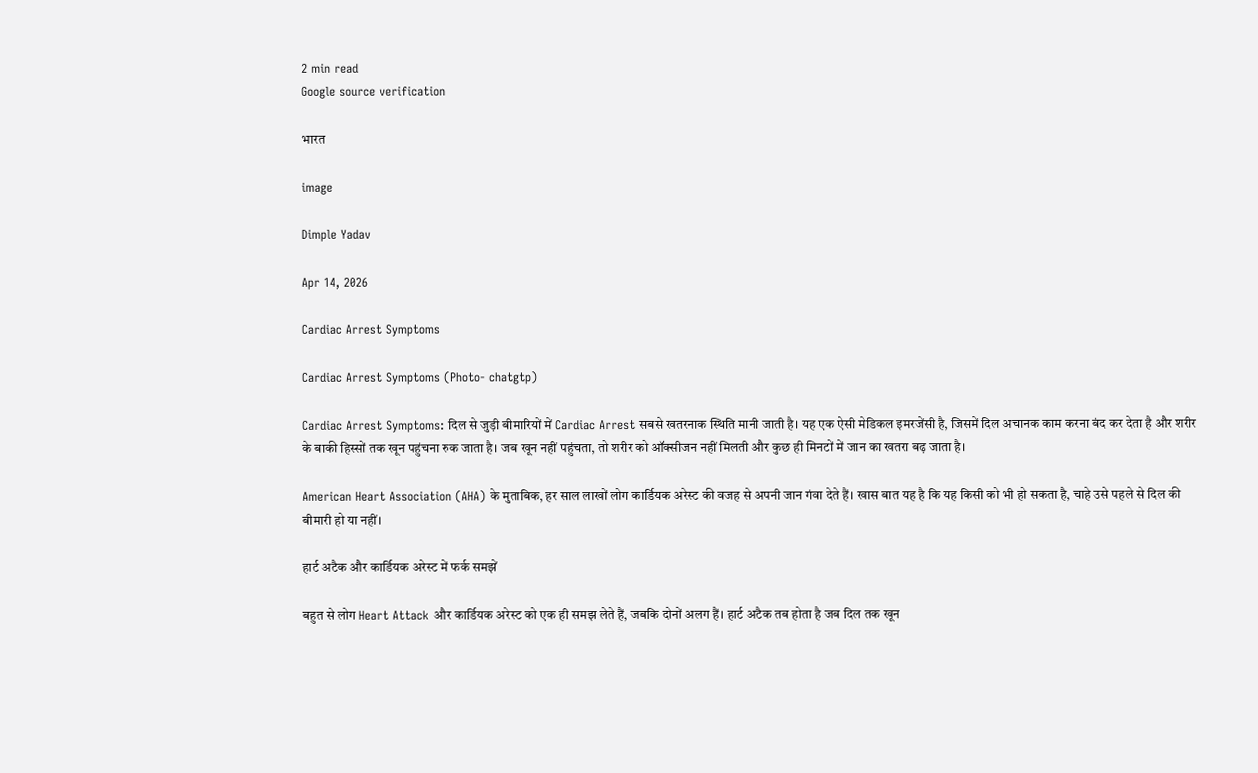2 min read
Google source verification

भारत

image

Dimple Yadav

Apr 14, 2026

Cardiac Arrest Symptoms

Cardiac Arrest Symptoms (Photo- chatgtp)

Cardiac Arrest Symptoms: दिल से जुड़ी बीमारियों में Cardiac Arrest सबसे खतरनाक स्थिति मानी जाती है। यह एक ऐसी मेडिकल इमरजेंसी है, जिसमें दिल अचानक काम करना बंद कर देता है और शरीर के बाकी हिस्सों तक खून पहुंचना रुक जाता है। जब खून नहीं पहुंचता, तो शरीर को ऑक्सीजन नहीं मिलती और कुछ ही मिनटों में जान का खतरा बढ़ जाता है।

American Heart Association (AHA) के मुताबिक, हर साल लाखों लोग कार्डियक अरेस्ट की वजह से अपनी जान गंवा देते हैं। खास बात यह है कि यह किसी को भी हो सकता है, चाहे उसे पहले से दिल की बीमारी हो या नहीं।

हार्ट अटैक और कार्डियक अरेस्ट में फर्क समझें

बहुत से लोग Heart Attack और कार्डियक अरेस्ट को एक ही समझ लेते हैं, जबकि दोनों अलग हैं। हार्ट अटैक तब होता है जब दिल तक खून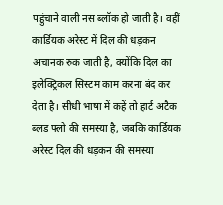पहुंचाने वाली नस ब्लॉक हो जाती है। वहीं कार्डियक अरेस्ट में दिल की धड़कन अचानक रुक जाती है, क्योंकि दिल का इलेक्ट्रिकल सिस्टम काम करना बंद कर देता है। सीधी भाषा में कहें तो हार्ट अटैक ब्लड फ्लो की समस्या है, जबकि कार्डियक अरेस्ट दिल की धड़कन की समस्या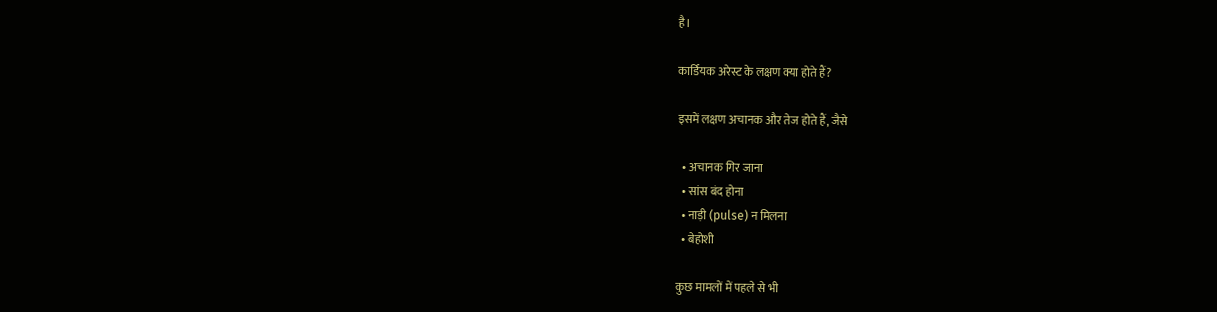है।

कार्डियक अरेस्ट के लक्षण क्या होते हैं?

इसमें लक्षण अचानक और तेज होते हैं, जैसे

  • अचानक गिर जाना
  • सांस बंद होना
  • नाड़ी (pulse) न मिलना
  • बेहोशी

कुछ मामलों में पहले से भी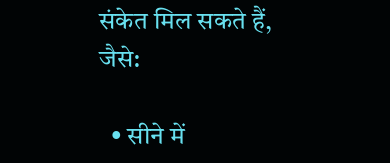संकेत मिल सकते हैं, जैसे:

  • सीने में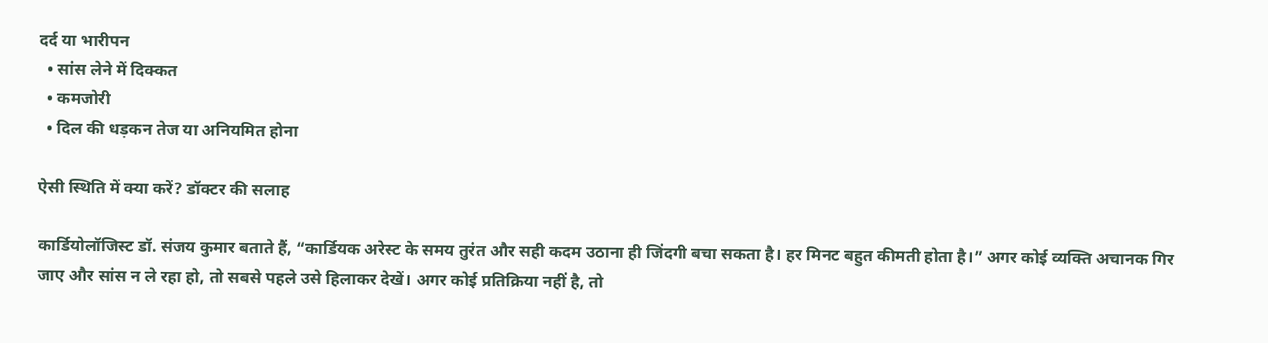दर्द या भारीपन
  • सांस लेने में दिक्कत
  • कमजोरी
  • दिल की धड़कन तेज या अनियमित होना

ऐसी स्थिति में क्या करें? डॉक्टर की सलाह

कार्डियोलॉजिस्ट डॉ. संजय कुमार बताते हैं, “कार्डियक अरेस्ट के समय तुरंत और सही कदम उठाना ही जिंदगी बचा सकता है। हर मिनट बहुत कीमती होता है।” अगर कोई व्यक्ति अचानक गिर जाए और सांस न ले रहा हो, तो सबसे पहले उसे हिलाकर देखें। अगर कोई प्रतिक्रिया नहीं है, तो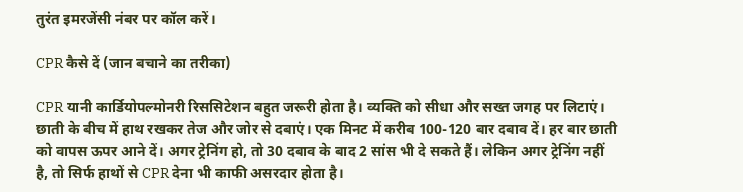तुरंत इमरजेंसी नंबर पर कॉल करें।

CPR कैसे दें (जान बचाने का तरीका)

CPR यानी कार्डियोपल्मोनरी रिससिटेशन बहुत जरूरी होता है। व्यक्ति को सीधा और सख्त जगह पर लिटाएं। छाती के बीच में हाथ रखकर तेज और जोर से दबाएं। एक मिनट में करीब 100-120 बार दबाव दें। हर बार छाती को वापस ऊपर आने दें। अगर ट्रेनिंग हो, तो 30 दबाव के बाद 2 सांस भी दे सकते हैं। लेकिन अगर ट्रेनिंग नहीं है, तो सिर्फ हाथों से CPR देना भी काफी असरदार होता है।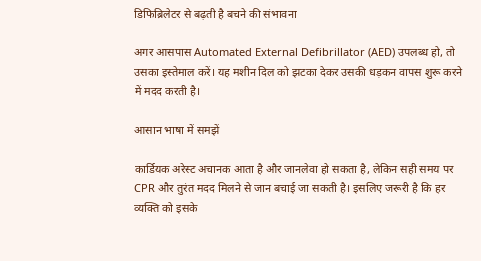डिफिब्रिलेटर से बढ़ती है बचने की संभावना

अगर आसपास Automated External Defibrillator (AED) उपलब्ध हो, तो उसका इस्तेमाल करें। यह मशीन दिल को झटका देकर उसकी धड़कन वापस शुरू करने में मदद करती है।

आसान भाषा में समझें

कार्डियक अरेस्ट अचानक आता है और जानलेवा हो सकता है, लेकिन सही समय पर CPR और तुरंत मदद मिलने से जान बचाई जा सकती है। इसलिए जरूरी है कि हर व्यक्ति को इसके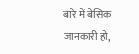बारे में बेसिक जानकारी हो,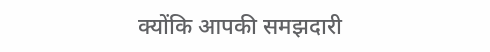क्योंकि आपकी समझदारी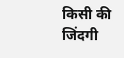किसी की जिंदगी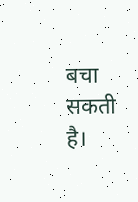बचा सकती है।